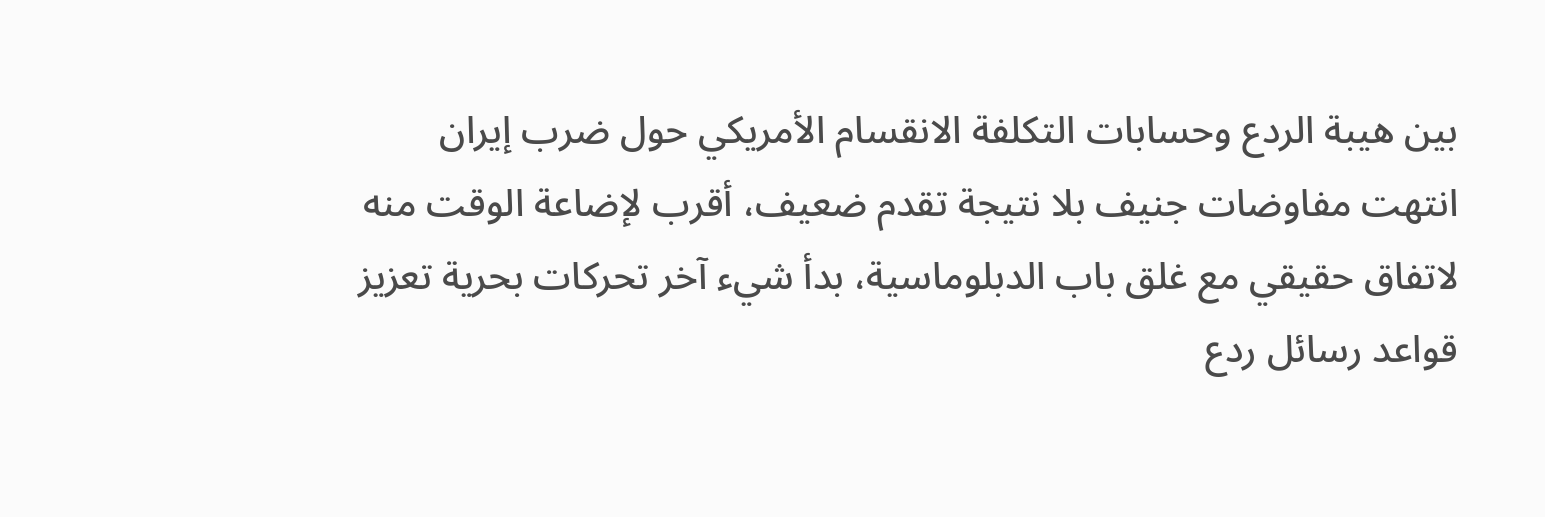بين هيبة الردع وحسابات التكلفة الانقسام الأمريكي حول ضرب إيران
انتهت مفاوضات جنيف بلا نتيجة تقدم ضعيف، أقرب لإضاعة الوقت منه لاتفاق حقيقي مع غلق باب الدبلوماسية، بدأ شيء آخر تحركات بحرية تعزيز قواعد رسائل ردع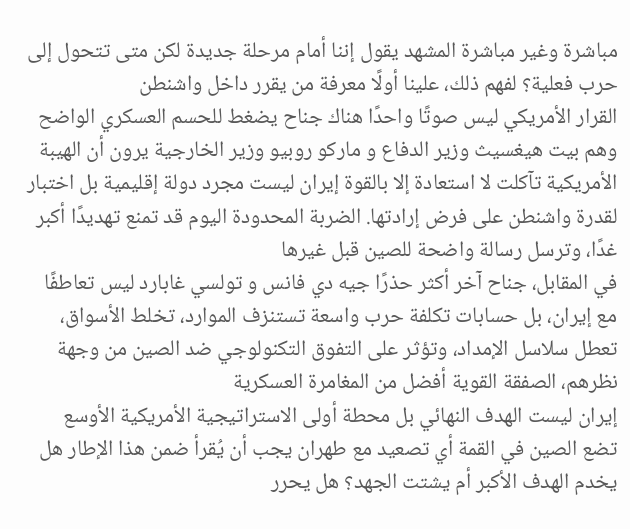مباشرة وغير مباشرة المشهد يقول إننا أمام مرحلة جديدة لكن متى تتحول إلى حرب فعلية؟ لفهم ذلك، علينا أولًا معرفة من يقرر داخل واشنطن
القرار الأمريكي ليس صوتًا واحدًا هناك جناح يضغط للحسم العسكري الواضح وهم بيت هيغسيث وزير الدفاع و ماركو روبيو وزير الخارجية يرون أن الهيبة الأمريكية تآكلت لا استعادة إلا بالقوة إيران ليست مجرد دولة إقليمية بل اختبار لقدرة واشنطن على فرض إرادتها. الضربة المحدودة اليوم قد تمنع تهديدًا أكبر غدًا، وترسل رسالة واضحة للصين قبل غيرها
في المقابل، جناح آخر أكثر حذرًا جيه دي فانس و تولسي غابارد ليس تعاطفًا مع إيران، بل حسابات تكلفة حرب واسعة تستنزف الموارد، تخلط الأسواق، تعطل سلاسل الإمداد، وتؤثر على التفوق التكنولوجي ضد الصين من وجهة نظرهم، الصفقة القوية أفضل من المغامرة العسكرية
إيران ليست الهدف النهائي بل محطة أولى الاستراتيجية الأمريكية الأوسع تضع الصين في القمة أي تصعيد مع طهران يجب أن يُقرأ ضمن هذا الإطار هل يخدم الهدف الأكبر أم يشتت الجهد؟ هل يحرر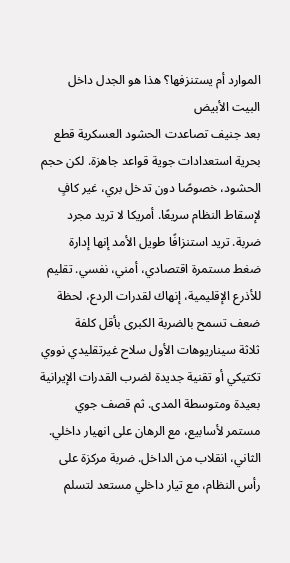الموارد أم يستنزفها؟ هذا هو الجدل داخل البيت الأبيض
بعد جنيف تصاعدت الحشود العسكرية قطع بحرية استعدادات جوية قواعد جاهزة. لكن حجم الحشود، خصوصًا دون تدخل بري، غير كافٍ لإسقاط النظام سريعًا. أمريكا لا تريد مجرد ضربة. تريد استنزافًا طويل الأمد إنها إدارة ضغط مستمرة اقتصادي، أمني، نفسي. تقليم للأذرع الإقليمية، إنهاك لقدرات الردع، لحظة ضعف تسمح بالضربة الكبرى بأقل كلفة
ثلاثة سيناريوهات الأول سلاح غيرتقليدي نووي تكتيكي أو تقنية جديدة لضرب القدرات الإيرانية بعيدة ومتوسطة المدى. ثم قصف جوي مستمر لأسابيع، مع الرهان على انهيار داخلي. الثاني، انقلاب من الداخل. ضربة مركزة على رأس النظام، مع تيار داخلي مستعد لتسلم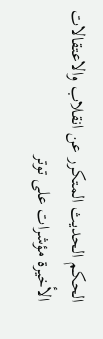الحكم الحديث المتكرر عن انقلاب والاعتقالات الأخيرة مؤشرات على توتر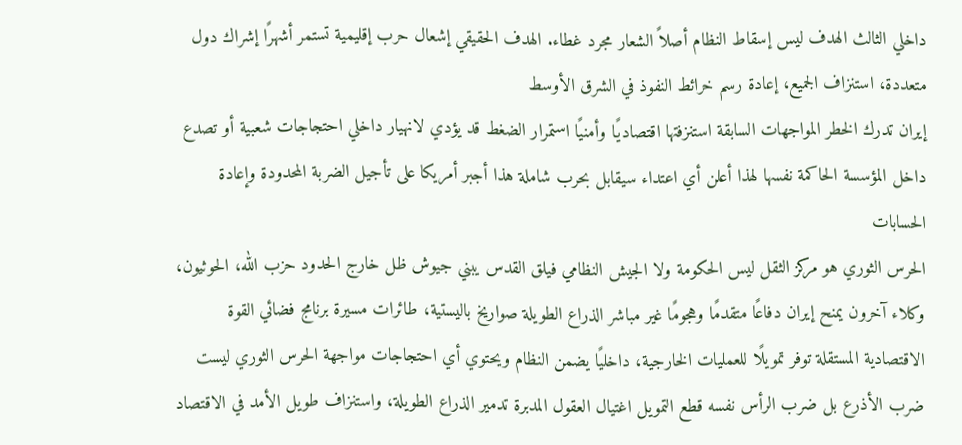داخلي الثالث الهدف ليس إسقاط النظام أصلاً الشعار مجرد غطاء. الهدف الحقيقي إشعال حرب إقليمية تستمر أشهرًا إشراك دول متعددة، استنزاف الجميع، إعادة رسم خرائط النفوذ في الشرق الأوسط
إيران تدرك الخطر المواجهات السابقة استنزفتها اقتصاديًا وأمنيًا استمرار الضغط قد يؤدي لانهيار داخلي احتجاجات شعبية أو تصدع داخل المؤسسة الحاكمة نفسها لهذا أعلن أي اعتداء سيقابل بحرب شاملة هذا أجبر أمريكا على تأجيل الضربة المحدودة وإعادة الحسابات
الحرس الثوري هو مركز الثقل ليس الحكومة ولا الجيش النظامي فيلق القدس يبني جيوش ظل خارج الحدود حزب الله، الحوثيون، وكلاء آخرون يمنح إيران دفاعًا متقدمًا وهجومًا غير مباشر الذراع الطويلة صواريخ باليستية، طائرات مسيرة برنامج فضائي القوة الاقتصادية المستقلة توفر تمويلًا للعمليات الخارجية، داخليًا يضمن النظام ويحتوي أي احتجاجات مواجهة الحرس الثوري ليست ضرب الأذرع بل ضرب الرأس نفسه قطع التمويل اغتيال العقول المدبرة تدمير الذراع الطويلة، واستنزاف طويل الأمد في الاقتصاد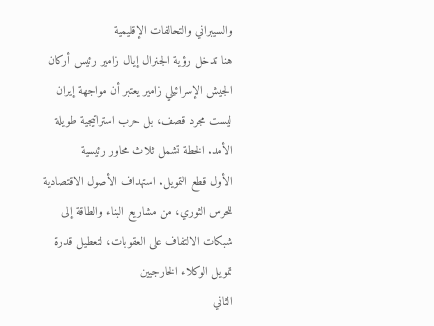والسيبراني والتحالفات الإقليمية
هنا تدخل رؤية الجنرال إيال زامير رئيس أركان الجيش الإسرائيلي زامير يعتبر أن مواجهة إيران ليست مجرد قصف، بل حرب استراتيجية طويلة الأمد. الخطة تشمل ثلاث محاور رئيسية
الأول قطع التمويل. استهداف الأصول الاقتصادية للحرس الثوري، من مشاريع البناء والطاقة إلى شبكات الالتفاف على العقوبات، لتعطيل قدرة تمويل الوكلاء الخارجيين
الثاني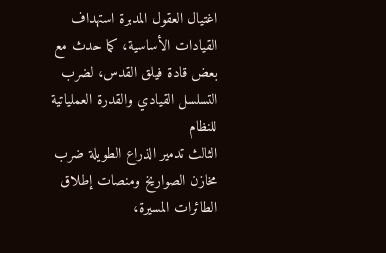اغتيال العقول المدبرة استهداف القيادات الأساسية، كما حدث مع بعض قادة فيلق القدس، لضرب التسلسل القيادي والقدرة العملياتية للنظام
الثالث تدمير الذراع الطويلة ضرب مخازن الصواريخ ومنصات إطلاق الطائرات المسيرة،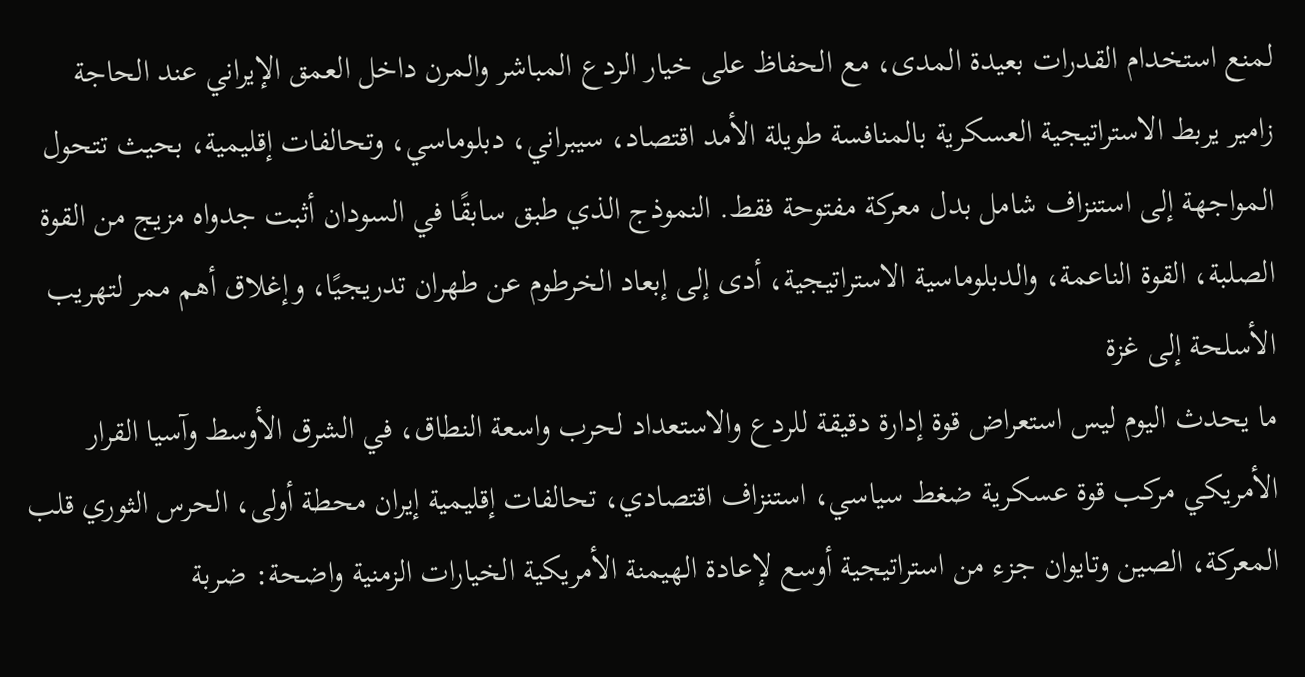لمنع استخدام القدرات بعيدة المدى، مع الحفاظ على خيار الردع المباشر والمرن داخل العمق الإيراني عند الحاجة
زامير يربط الاستراتيجية العسكرية بالمنافسة طويلة الأمد اقتصاد، سيبراني، دبلوماسي، وتحالفات إقليمية، بحيث تتحول المواجهة إلى استنزاف شامل بدل معركة مفتوحة فقط. النموذج الذي طبق سابقًا في السودان أثبت جدواه مزيج من القوة الصلبة، القوة الناعمة، والدبلوماسية الاستراتيجية، أدى إلى إبعاد الخرطوم عن طهران تدريجيًا، وإغلاق أهم ممر لتهريب الأسلحة إلى غزة
ما يحدث اليوم ليس استعراض قوة إدارة دقيقة للردع والاستعداد لحرب واسعة النطاق، في الشرق الأوسط وآسيا القرار الأمريكي مركب قوة عسكرية ضغط سياسي، استنزاف اقتصادي، تحالفات إقليمية إيران محطة أولى، الحرس الثوري قلب المعركة، الصين وتايوان جزء من استراتيجية أوسع لإعادة الهيمنة الأمريكية الخيارات الزمنية واضحة: ضربة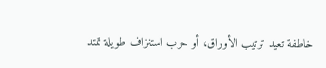خاطفة تعيد ترتيب الأوراق، أو حرب استنزاف طويلة تمتد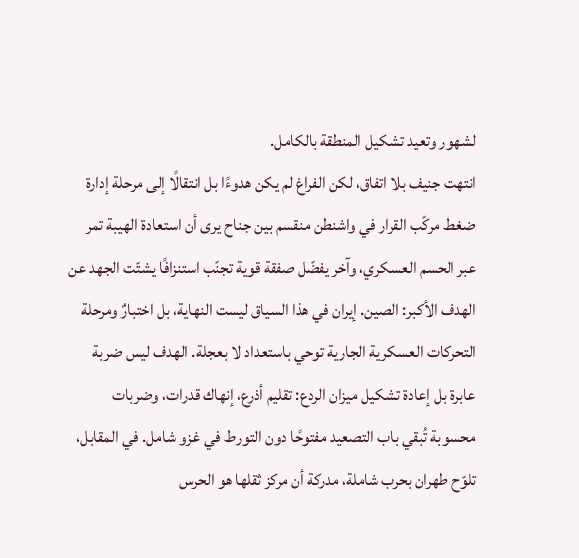لشهور وتعيد تشكيل المنطقة بالكامل.
انتهت جنيف بلا اتفاق، لكن الفراغ لم يكن هدوءًا بل انتقالًا إلى مرحلة إدارة ضغط مركّب القرار في واشنطن منقسم بين جناح يرى أن استعادة الهيبة تمر عبر الحسم العسكري، وآخر يفضّل صفقة قوية تجنّب استنزافًا يشتّت الجهد عن الهدف الأكبر: الصين. إيران في هذا السياق ليست النهاية، بل اختبارٌ ومرحلة
التحركات العسكرية الجارية توحي باستعداد لا بعجلة. الهدف ليس ضربة عابرة بل إعادة تشكيل ميزان الردع: تقليم أذرع، إنهاك قدرات، وضربات محسوبة تُبقي باب التصعيد مفتوحًا دون التورط في غزو شامل. في المقابل، تلوّح طهران بحرب شاملة، مدركة أن مركز ثقلها هو الحرس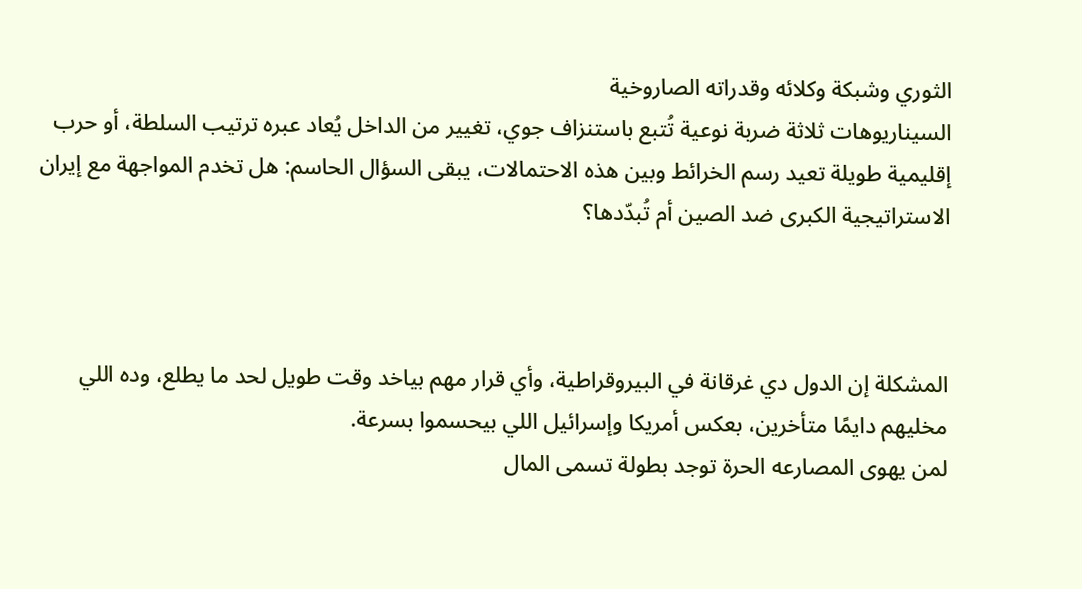الثوري وشبكة وكلائه وقدراته الصاروخية
السيناريوهات ثلاثة ضربة نوعية تُتبع باستنزاف جوي، تغيير من الداخل يُعاد عبره ترتيب السلطة، أو حرب إقليمية طويلة تعيد رسم الخرائط وبين هذه الاحتمالات، يبقى السؤال الحاسم: هل تخدم المواجهة مع إيران الاستراتيجية الكبرى ضد الصين أم تُبدّدها؟



المشكلة إن الدول دي غرقانة في البيروقراطية، وأي قرار مهم بياخد وقت طويل لحد ما يطلع، وده اللي مخليهم دايمًا متأخرين، بعكس أمريكا وإسرائيل اللي بيحسموا بسرعة.
لمن يهوى المصارعه الحرة توجد بطولة تسمى المال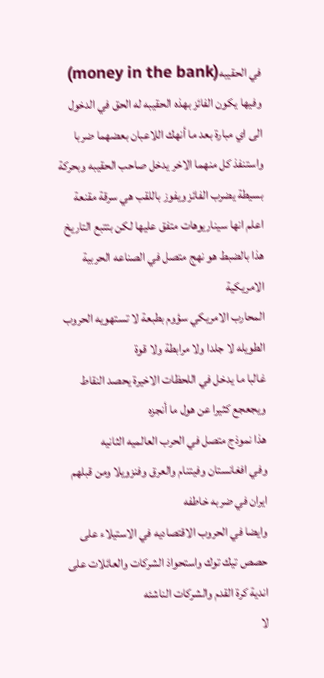في الحقيبه(money in the bank) وفيها يكون الفائز بهذه الحقيبه له الحق في الدخول الى اي مبارة بعد ما أنهك اللاعبان بعضهما ضربا واستنفذ كل منهما الاخر يدخل صاحب الحقيبه وبحركة بسيطة يضرب الفائز ويفوز باللقب هي سرقة مقنعة
اعلم انها سيناريوهات متفق عليها لكن بتتبع التاريخ هذا بالضبط هو نهج متصل في الصناعه الحربية الامريكية
المحارب الامريكي سؤوم بطبعة لا تستهويه الحروب الطويله لا جلدا ولا مرابطة ولا قوة
غالبا ما يدخل في اللحظات الاخيرة يحصد النقاط ويجعجع كثيرا عن هول ما أنجزه
هذا نموذج متصل في الحرب العالميه الثانيه
وفي افغانستان وفيتنام والعرق وفنزويلا ومن قبلهم ايران في ضربه خاطفه
وايضا في الحروب الاقتصاديه في الاستيلاء على حصص تيك توك واستحواذ الشركات والعائلات على اندية كرة القدم والشركات الناشئه
لا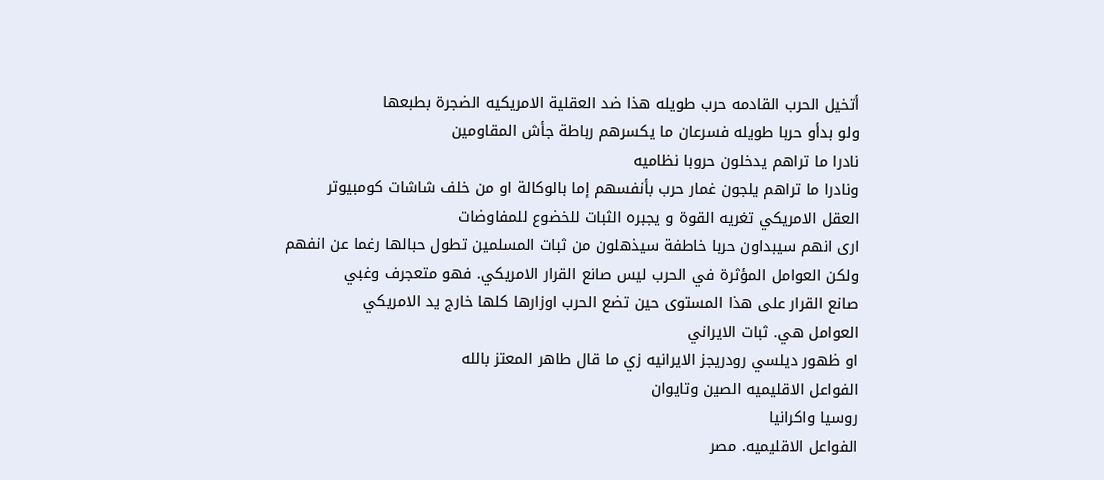أتخيل الحرب القادمه حرب طويله هذا ضد العقلية الامريكيه الضجرة بطبعها
ولو بدأو حربا طويله فسرعان ما يكسرهم رباطة جأش المقاومين
نادرا ما تراهم يدخلون حروبا نظاميه
ونادرا ما تراهم يلجون غمار حرب بأنفسهم إما بالوكالة او من خلف شاشات كومبيوتر
العقل الامريكي تغريه القوة و يجبره الثبات للخضوع للمفاوضات
ارى انهم سيبداون حربا خاطفة سيذهلون من ثبات المسلمين تطول حبالها رغما عن انفهم
ولكن العوامل المؤثرة في الحرب ليس صانع القرار الامريكي. فهو متعجرف وغبي
صانع القرار على هذا المستوى حين تضع الحرب اوزارها كلها خارج يد الامريكي
العوامل هي. ثبات الايراني
او ظهور ديلسي رودريجز الايرانيه زي ما قال طاهر المعتز بالله
الفواعل الاقليميه الصين وتايوان
روسيا واكرانيا
الفواعل الاقليميه. مصر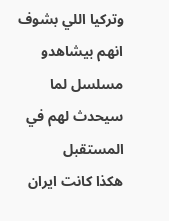وتركيا اللي بشوف انهم بيشاهدو مسلسل لما سيحدث لهم في المستقبل
هكذا كانت ايران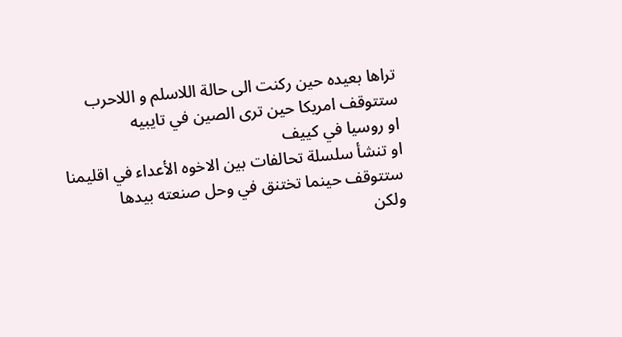تراها بعيده حين ركنت الى حالة اللاسلم و اللاحرب
ستتوقف امريكا حين ترى الصين في تايبيه
او روسيا في كييف
او تنشأ سلسلة تحالفات بين الاخوه الأعداء في اقليمنا
ستتوقف حينما تختنق في وحل صنعته بيدها
ولكن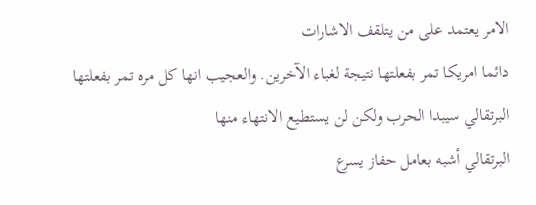الامر يعتمد على من يتلقف الاشارات
دائما امريكا تمر بفعلتها نتيجة لغباء الآخرين. والعجيب انها كل مره تمر بفعلتها
البرتقالي سيبدا الحرب ولكن لن يستطيع الانتهاء منها
البرتقالي أشبه بعامل حفاز يسرع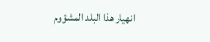انهيار هذا البلد المشؤوم